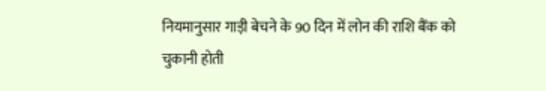नियमानुसार गाड़ी बेचने के 90 दिन में लोन की राशि बैंक को चुकानी होती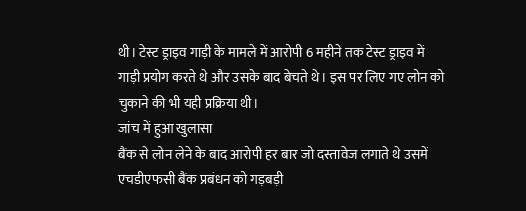थी। टेस्ट ड्राइव गाड़ी के मामले में आरोपी 6 महीने तक टेस्ट ड्राइव में गाड़ी प्रयोग करते थे और उसके बाद बेचते थे। इस पर लिए गए लोन को चुकाने की भी यही प्रक्रिया थी।
जांच में हुआ खुलासा
बैंक से लोन लेने के बाद आरोपी हर बार जो दस्तावेज लगाते थे उसमें एचडीएफसी बैंक प्रबंधन को गड़बड़ी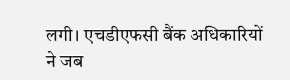लगी। एचडीएफसी बैंक अधिकारियों ने जब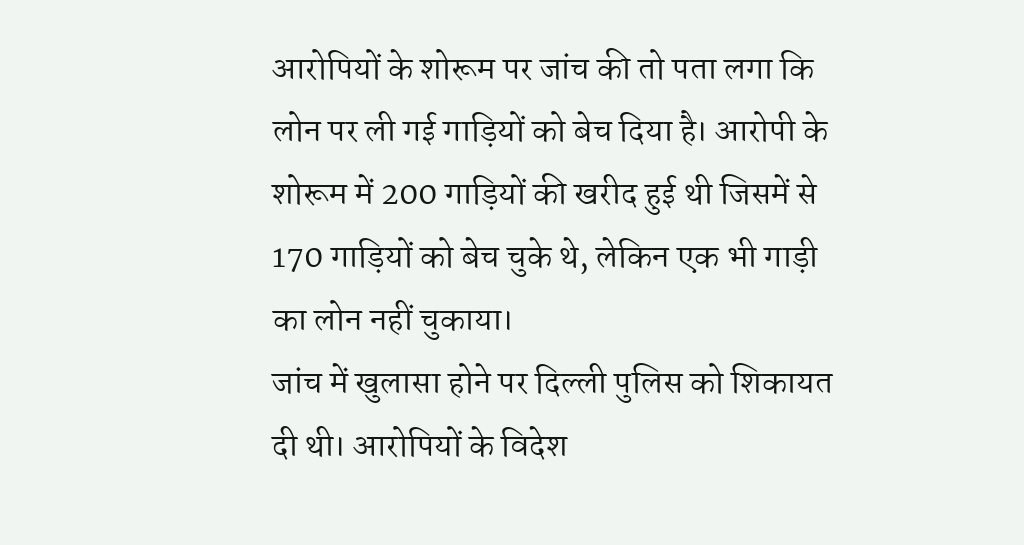आरोपियों के शोरूम पर जांच की तो पता लगा कि लोन पर ली गई गाड़ियों को बेच दिया है। आरोपी के शोरूम में 200 गाड़ियों की खरीद हुई थी जिसमें से 170 गाड़ियों को बेच चुके थे, लेकिन एक भी गाड़ी का लोन नहीं चुकाया।
जांच में खुलासा होने पर दिल्ली पुलिस को शिकायत दी थी। आरोपियों के विदेश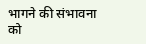भागने की संभावना को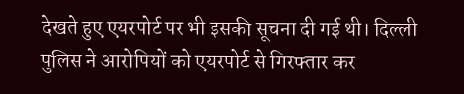देखते हुए एयरपोर्ट पर भी इसकी सूचना दी गई थी। दिल्ली पुलिस ने आरोपियों को एयरपोर्ट से गिरफ्तार कर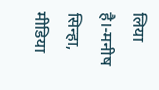लिया है।-मनीष सिन्हा, मीडिया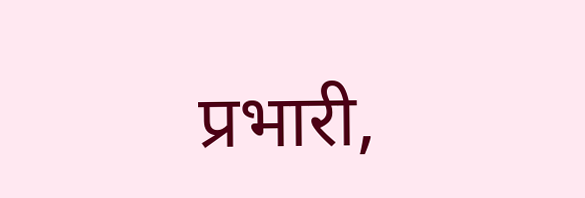प्रभारी,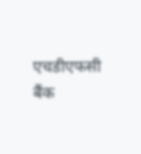एचडीएफसी बैंक